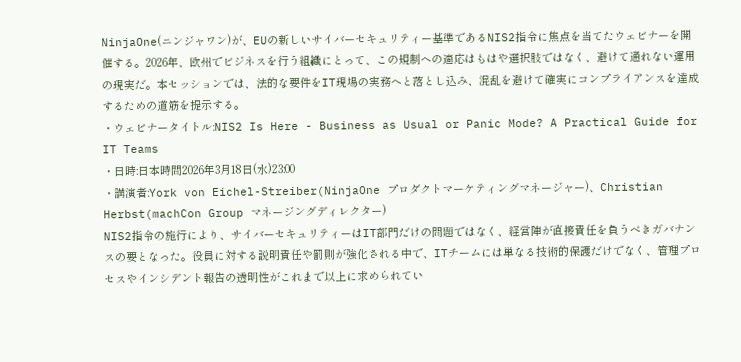NinjaOne(ニンジャワン)が、EUの新しいサイバーセキュリティー基準であるNIS2指令に焦点を当てたウェビナーを開催する。2026年、欧州でビジネスを行う組織にとって、この規制への適応はもはや選択肢ではなく、避けて通れない運用の現実だ。本セッションでは、法的な要件をIT現場の実務へと落とし込み、混乱を避けて確実にコンプライアンスを達成するための道筋を提示する。
・ウェビナータイトル:NIS2 Is Here - Business as Usual or Panic Mode? A Practical Guide for IT Teams
・日時:日本時間2026年3月18日(水)23:00
・講演者:York von Eichel-Streiber(NinjaOne プロダクトマーケティングマネージャー)、Christian Herbst(machCon Group マネージングディレクター)
NIS2指令の施行により、サイバーセキュリティーはIT部門だけの問題ではなく、経営陣が直接責任を負うべきガバナンスの要となった。役員に対する説明責任や罰則が強化される中で、ITチームには単なる技術的保護だけでなく、管理プロセスやインシデント報告の透明性がこれまで以上に求められてい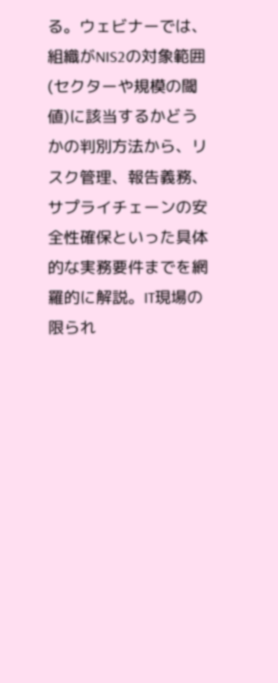る。ウェビナーでは、組織がNIS2の対象範囲(セクターや規模の閾値)に該当するかどうかの判別方法から、リスク管理、報告義務、サプライチェーンの安全性確保といった具体的な実務要件までを網羅的に解説。IT現場の限られ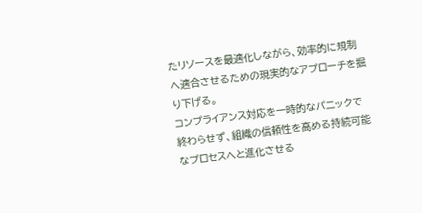たリソースを最適化しながら、効率的に規制へ適合させるための現実的なアプローチを掘り下げる。
コンプライアンス対応を一時的なパニックで終わらせず、組織の信頼性を高める持続可能なプロセスへと進化させる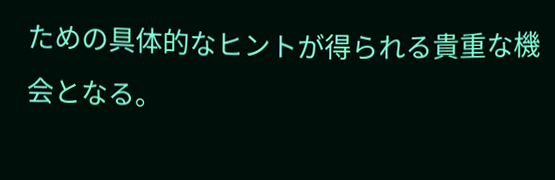ための具体的なヒントが得られる貴重な機会となる。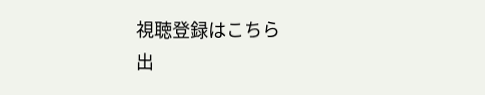視聴登録はこちら
出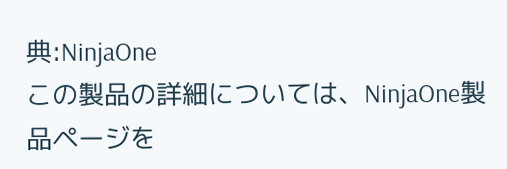典:NinjaOne
この製品の詳細については、NinjaOne製品ページを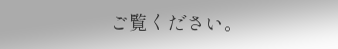ご覧ください。